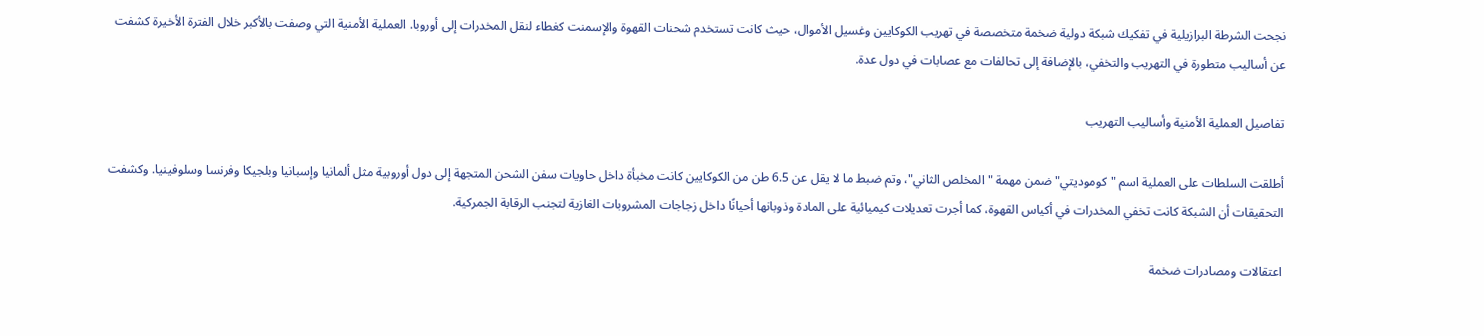نجحت الشرطة البرازيلية في تفكيك شبكة دولية ضخمة متخصصة في تهريب الكوكايين وغسيل الأموال، حيث كانت تستخدم شحنات القهوة والإسمنت كغطاء لنقل المخدرات إلى أوروبا. العملية الأمنية التي وصفت بالأكبر خلال الفترة الأخيرة كشفت عن أساليب متطورة في التهريب والتخفي، بالإضافة إلى تحالفات مع عصابات في دول عدة.

تفاصيل العملية الأمنية وأساليب التهريب

أطلقت السلطات على العملية اسم "كوموديتي" ضمن مهمة "المخلص الثاني"، وتم ضبط ما لا يقل عن 6.5 طن من الكوكايين كانت مخبأة داخل حاويات سفن الشحن المتجهة إلى دول أوروبية مثل ألمانيا وإسبانيا وبلجيكا وفرنسا وسلوفينيا. وكشفت التحقيقات أن الشبكة كانت تخفي المخدرات في أكياس القهوة، كما أجرت تعديلات كيميائية على المادة وذوبانها أحيانًا داخل زجاجات المشروبات الغازية لتجنب الرقابة الجمركية.

اعتقالات ومصادرات ضخمة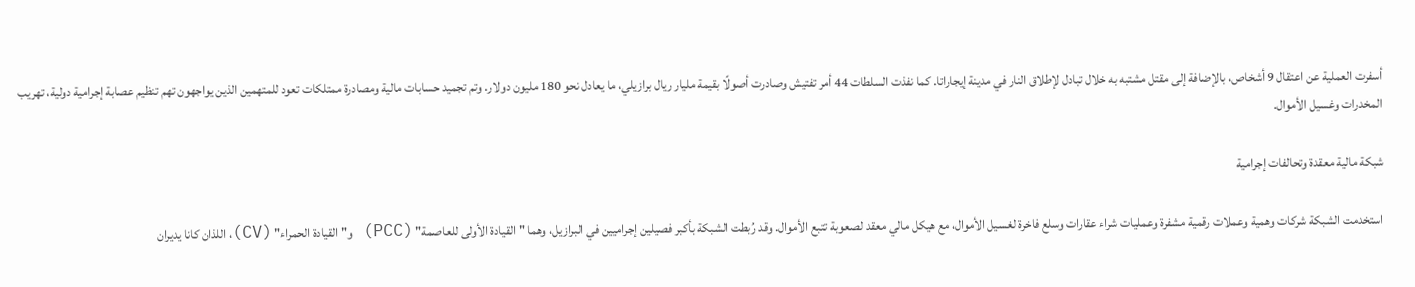أسفرت العملية عن اعتقال 9 أشخاص، بالإضافة إلى مقتل مشتبه به خلال تبادل لإطلاق النار في مدينة إيجاراتا. كما نفذت السلطات 44 أمر تفتيش وصادرت أصولًا بقيمة مليار ريال برازيلي، ما يعادل نحو 180 مليون دولار. وتم تجميد حسابات مالية ومصادرة ممتلكات تعود للمتهمين الذين يواجهون تهم تنظيم عصابة إجرامية دولية، تهريب المخدرات وغسيل الأموال.

شبكة مالية معقدة وتحالفات إجرامية

استخدمت الشبكة شركات وهمية وعملات رقمية مشفرة وعمليات شراء عقارات وسلع فاخرة لغسيل الأموال، مع هيكل مالي معقد لصعوبة تتبع الأموال. وقد رُبطت الشبكة بأكبر فصيلين إجراميين في البرازيل، وهما "القيادة الأولى للعاصمة" (PCC) و"القيادة الحمراء" (CV)، اللذان كانا يديران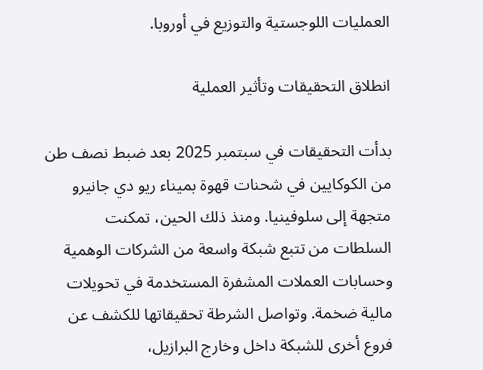العمليات اللوجستية والتوزيع في أوروبا.

انطلاق التحقيقات وتأثير العملية

بدأت التحقيقات في سبتمبر 2025 بعد ضبط نصف طن من الكوكايين في شحنات قهوة بميناء ريو دي جانيرو متجهة إلى سلوفينيا. ومنذ ذلك الحين، تمكنت السلطات من تتبع شبكة واسعة من الشركات الوهمية وحسابات العملات المشفرة المستخدمة في تحويلات مالية ضخمة. وتواصل الشرطة تحقيقاتها للكشف عن فروع أخرى للشبكة داخل وخارج البرازيل،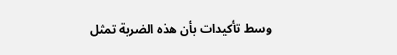وسط تأكيدات بأن هذه الضربة تمثل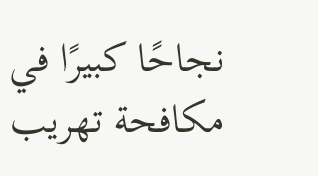نجاحًا كبيرًا في مكافحة تهريب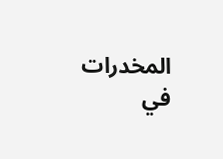المخدرات في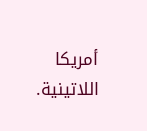أمريكا اللاتينية.